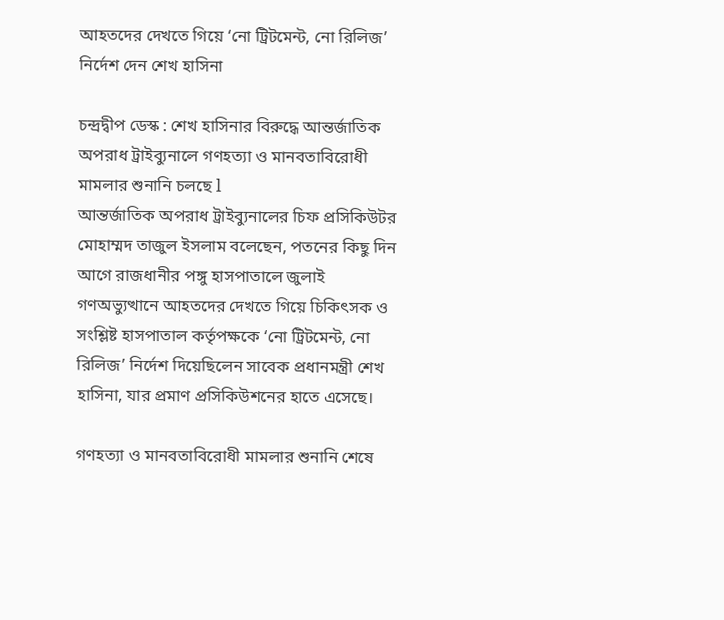আহতদের দেখতে গিয়ে ‘নো ট্রিটমেন্ট, নো রিলিজ’ নির্দেশ দেন শেখ হাসিনা

চন্দ্রদ্বীপ ডেস্ক : শেখ হাসিনার বিরুদ্ধে আন্তর্জাতিক অপরাধ ট্রাইব্যুনালে গণহত্যা ও মানবতাবিরোধী মামলার শুনানি চলছে l
আন্তর্জাতিক অপরাধ ট্রাইব্যুনালের চিফ প্রসিকিউটর মোহাম্মদ তাজুল ইসলাম বলেছেন, পতনের কিছু দিন আগে রাজধানীর পঙ্গু হাসপাতালে জুলাই গণঅভ্যুত্থানে আহতদের দেখতে গিয়ে চিকিৎসক ও সংশ্লিষ্ট হাসপাতাল কর্তৃপক্ষকে ‘নো ট্রিটমেন্ট, নো রিলিজ’ নির্দেশ দিয়েছিলেন সাবেক প্রধানমন্ত্রী শেখ হাসিনা, যার প্রমাণ প্রসিকিউশনের হাতে এসেছে।

গণহত্যা ও মানবতাবিরোধী মামলার শুনানি শেষে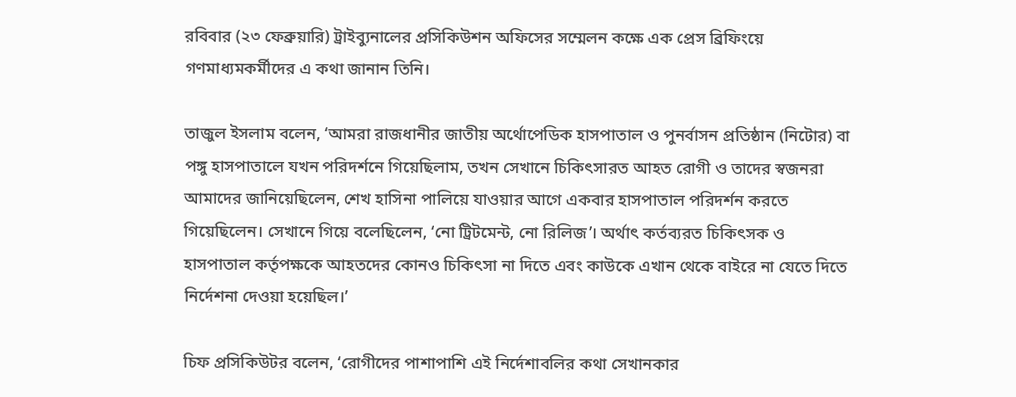রবিবার (২৩ ফেব্রুয়ারি) ট্রাইব্যুনালের প্রসিকিউশন অফিসের সম্মেলন কক্ষে এক প্রেস ব্রিফিংয়ে গণমাধ্যমকর্মীদের এ কথা জানান তিনি।

তাজুল ইসলাম বলেন, ‘আমরা রাজধানীর জাতীয় অর্থোপেডিক হাসপাতাল ও পুনর্বাসন প্রতিষ্ঠান (নিটোর) বা পঙ্গু হাসপাতালে যখন পরিদর্শনে গিয়েছিলাম, তখন সেখানে চিকিৎসারত আহত রোগী ও তাদের স্বজনরা আমাদের জানিয়েছিলেন, শেখ হাসিনা পালিয়ে যাওয়ার আগে একবার হাসপাতাল পরিদর্শন করতে গিয়েছিলেন। সেখানে গিয়ে বলেছিলেন, ‘নো ট্রিটমেন্ট, নো রিলিজ’। অর্থাৎ কর্তব্যরত চিকিৎসক ও হাসপাতাল কর্তৃপক্ষকে আহতদের কোনও চিকিৎসা না দিতে এবং কাউকে এখান থেকে বাইরে না যেতে দিতে নির্দেশনা দেওয়া হয়েছিল।’

চিফ প্রসিকিউটর বলেন, ‘রোগীদের পাশাপাশি এই নির্দেশাবলির কথা সেখানকার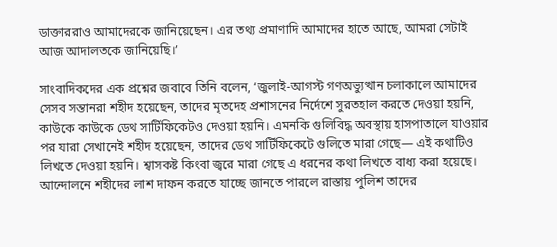ডাক্তাররাও আমাদেরকে জানিয়েছেন। এর তথ্য প্রমাণাদি আমাদের হাতে আছে, আমরা সেটাই আজ আদালতকে জানিয়েছি।’

সাংবাদিকদের এক প্রশ্নের জবাবে তিনি বলেন, ‘জুলাই-আগস্ট গণঅভ্যুত্থান চলাকালে আমাদের সেসব সন্তানরা শহীদ হয়েছেন, তাদের মৃতদেহ প্রশাসনের নির্দেশে সুরতহাল করতে দেওয়া হয়নি, কাউকে কাউকে ডেথ সার্টিফিকেটও দেওয়া হয়নি। এমনকি গুলিবিদ্ধ অবস্থায় হাসপাতালে যাওয়ার পর যারা সেখানেই শহীদ হয়েছেন, তাদের ডেথ সার্টিফিকেটে গুলিতে মারা গেছে— এই কথাটিও লিখতে দেওয়া হয়নি। শ্বাসকষ্ট কিংবা জ্বরে মারা গেছে এ ধরনের কথা লিখতে বাধ্য করা হয়েছে। আন্দোলনে শহীদের লাশ দাফন করতে যাচ্ছে জানতে পারলে রাস্তায় পুলিশ তাদের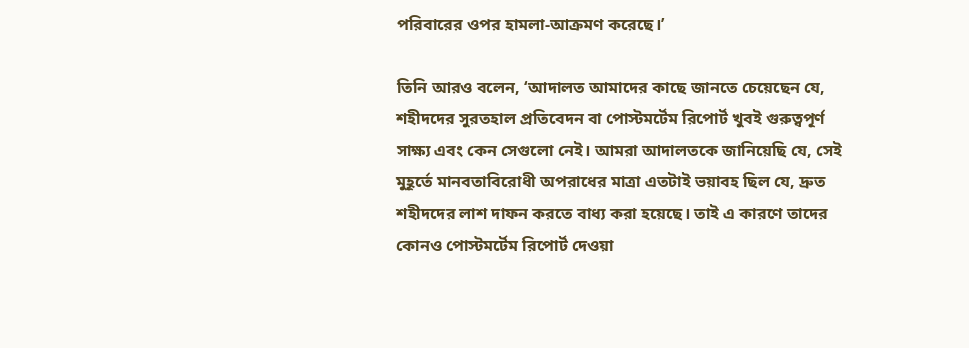পরিবারের ওপর হামলা-আক্রমণ করেছে।’

তিনি আরও বলেন, ‘আদালত আমাদের কাছে জানতে চেয়েছেন যে, শহীদদের সুরতহাল প্রতিবেদন বা পোস্টমর্টেম রিপোর্ট খুবই গুরুত্বপূর্ণ সাক্ষ্য এবং কেন সেগুলো নেই। আমরা আদালতকে জানিয়েছি যে, সেই মুহূর্তে মানবতাবিরোধী অপরাধের মাত্রা এতটাই ভয়াবহ ছিল যে, দ্রুত শহীদদের লাশ দাফন করতে বাধ্য করা হয়েছে। তাই এ কারণে তাদের কোনও পোস্টমর্টেম রিপোর্ট দেওয়া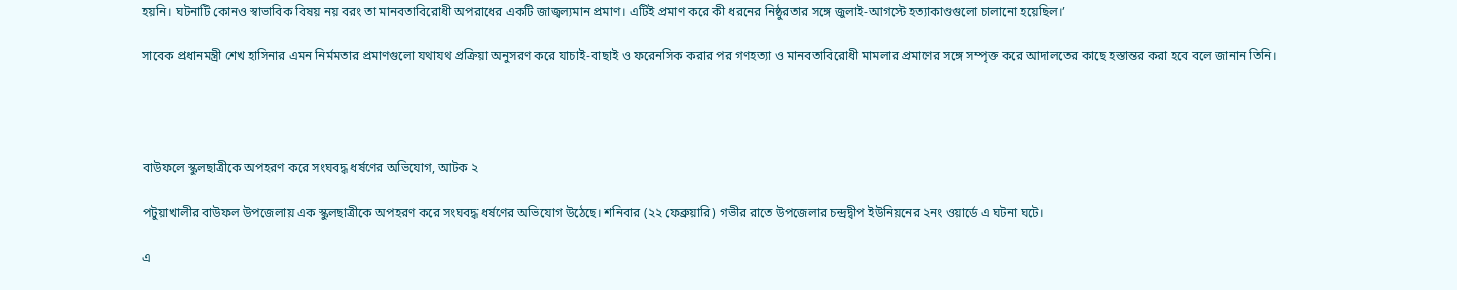হয়নি। ঘটনাটি কোনও স্বাভাবিক বিষয় নয় বরং তা মানবতাবিরোধী অপরাধের একটি জাজ্বল্যমান প্রমাণ। এটিই প্রমাণ করে কী ধরনের নিষ্ঠুরতার সঙ্গে জুলাই-আগস্টে হত্যাকাণ্ডগুলো চালানো হয়েছিল।’

সাবেক প্রধানমন্ত্রী শেখ হাসিনার এমন নির্মমতার প্রমাণগুলো যথাযথ প্রক্রিয়া অনুসরণ করে যাচাই-বাছাই ও ফরেনসিক করার পর গণহত্যা ও মানবতাবিরোধী মামলার প্রমাণের সঙ্গে সম্পৃক্ত করে আদালতের কাছে হস্তান্তর করা হবে বলে জানান তিনি।




বাউফলে স্কুলছাত্রীকে অপহরণ করে সংঘবদ্ধ ধর্ষণের অভিযোগ, আটক ২

পটুয়াখালীর বাউফল উপজেলায় এক স্কুলছাত্রীকে অপহরণ করে সংঘবদ্ধ ধর্ষণের অভিযোগ উঠেছে। শনিবার (২২ ফেব্রুয়ারি) গভীর রাতে উপজেলার চন্দ্রদ্বীপ ইউনিয়নের ২নং ওয়ার্ডে এ ঘটনা ঘটে।

এ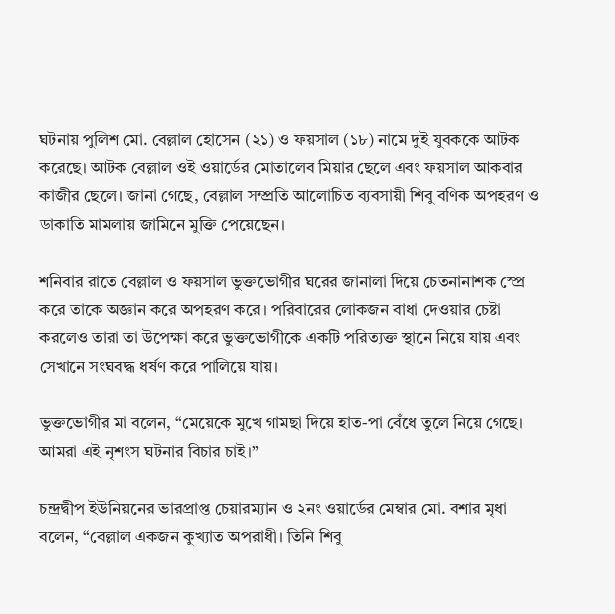ঘটনায় পুলিশ মো. বেল্লাল হোসেন (২১) ও ফয়সাল (১৮) নামে দুই যুবককে আটক করেছে। আটক বেল্লাল ওই ওয়ার্ডের মোতালেব মিয়ার ছেলে এবং ফয়সাল আকবার কাজীর ছেলে। জানা গেছে, বেল্লাল সম্প্রতি আলোচিত ব্যবসায়ী শিবু বণিক অপহরণ ও ডাকাতি মামলায় জামিনে মুক্তি পেয়েছেন।

শনিবার রাতে বেল্লাল ও ফয়সাল ভুক্তভোগীর ঘরের জানালা দিয়ে চেতনানাশক স্প্রে করে তাকে অজ্ঞান করে অপহরণ করে। পরিবারের লোকজন বাধা দেওয়ার চেষ্টা করলেও তারা তা উপেক্ষা করে ভুক্তভোগীকে একটি পরিত্যক্ত স্থানে নিয়ে যায় এবং সেখানে সংঘবদ্ধ ধর্ষণ করে পালিয়ে যায়।

ভুক্তভোগীর মা বলেন, “মেয়েকে মুখে গামছা দিয়ে হাত-পা বেঁধে তুলে নিয়ে গেছে। আমরা এই নৃশংস ঘটনার বিচার চাই।”

চন্দ্রদ্বীপ ইউনিয়নের ভারপ্রাপ্ত চেয়ারম্যান ও ২নং ওয়ার্ডের মেম্বার মো. বশার মৃধা বলেন, “বেল্লাল একজন কুখ্যাত অপরাধী। তিনি শিবু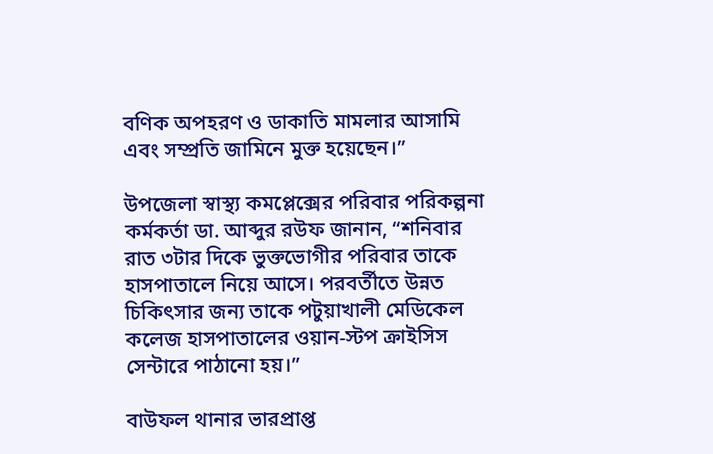বণিক অপহরণ ও ডাকাতি মামলার আসামি এবং সম্প্রতি জামিনে মুক্ত হয়েছেন।”

উপজেলা স্বাস্থ্য কমপ্লেক্সের পরিবার পরিকল্পনা কর্মকর্তা ডা. আব্দুর রউফ জানান, “শনিবার রাত ৩টার দিকে ভুক্তভোগীর পরিবার তাকে হাসপাতালে নিয়ে আসে। পরবর্তীতে উন্নত চিকিৎসার জন্য তাকে পটুয়াখালী মেডিকেল কলেজ হাসপাতালের ওয়ান-স্টপ ক্রাইসিস সেন্টারে পাঠানো হয়।”

বাউফল থানার ভারপ্রাপ্ত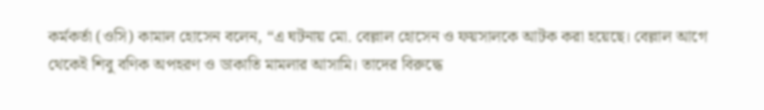কর্মকর্তা (ওসি) কামাল হোসেন বলেন, “এ ঘটনায় মো. বেল্লাল হোসেন ও ফয়সালকে আটক করা হয়েছে। বেল্লাল আগে থেকেই শিবু বণিক অপহরণ ও ডাকাতি মামলার আসামি। তাদের বিরুদ্ধে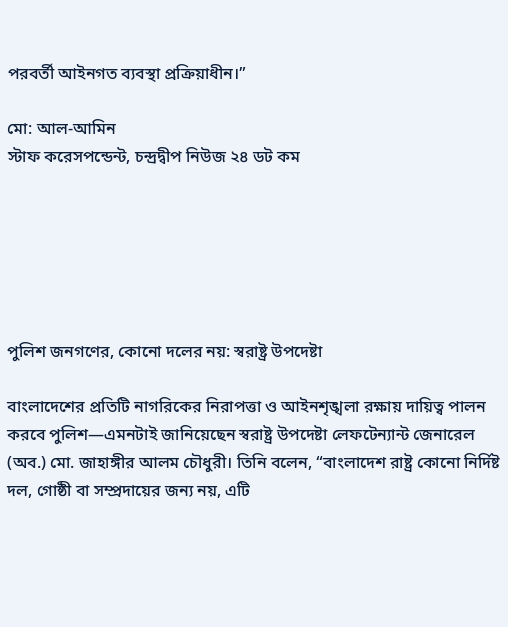পরবর্তী আইনগত ব্যবস্থা প্রক্রিয়াধীন।”

মো: আল-আমিন
স্টাফ করেসপন্ডেন্ট, চন্দ্রদ্বীপ নিউজ ২৪ ডট কম






পুলিশ জনগণের, কোনো দলের নয়: স্বরাষ্ট্র উপদেষ্টা

বাংলাদেশের প্রতিটি নাগরিকের নিরাপত্তা ও আইনশৃঙ্খলা রক্ষায় দায়িত্ব পালন করবে পুলিশ—এমনটাই জানিয়েছেন স্বরাষ্ট্র উপদেষ্টা লেফটেন্যান্ট জেনারেল (অব.) মো. জাহাঙ্গীর আলম চৌধুরী। তিনি বলেন, “বাংলাদেশ রাষ্ট্র কোনো নির্দিষ্ট দল, গোষ্ঠী বা সম্প্রদায়ের জন্য নয়, এটি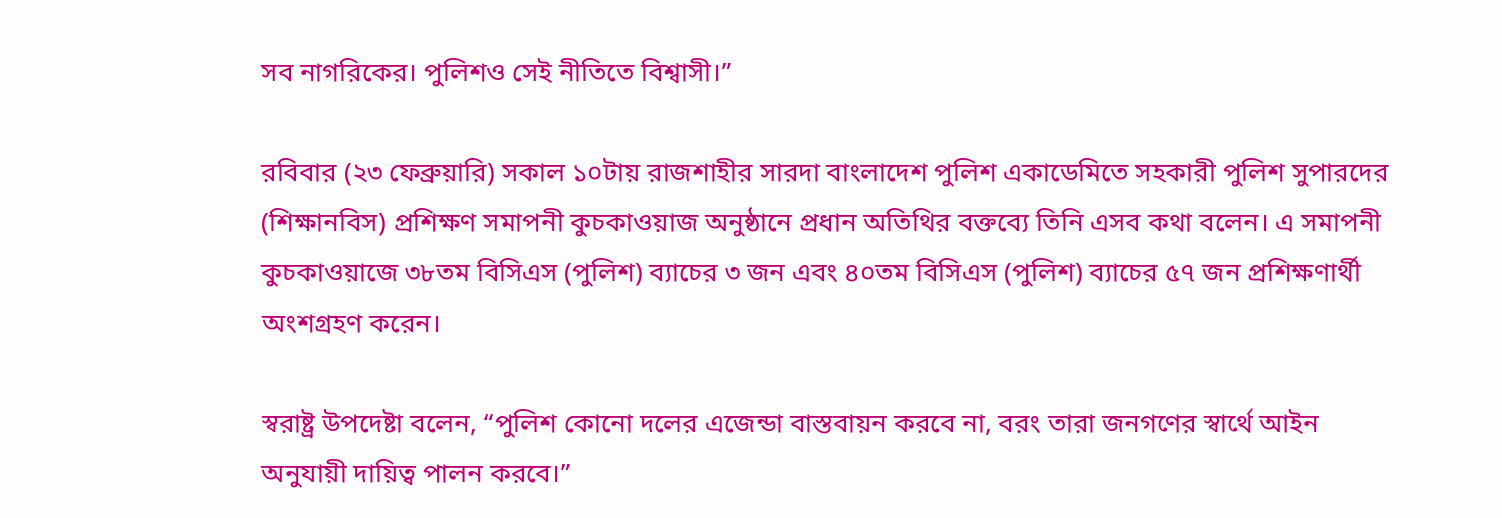সব নাগরিকের। পুলিশও সেই নীতিতে বিশ্বাসী।”

রবিবার (২৩ ফেব্রুয়ারি) সকাল ১০টায় রাজশাহীর সারদা বাংলাদেশ পুলিশ একাডেমিতে সহকারী পুলিশ সুপারদের (শিক্ষানবিস) প্রশিক্ষণ সমাপনী কুচকাওয়াজ অনুষ্ঠানে প্রধান অতিথির বক্তব্যে তিনি এসব কথা বলেন। এ সমাপনী কুচকাওয়াজে ৩৮তম বিসিএস (পুলিশ) ব্যাচের ৩ জন এবং ৪০তম বিসিএস (পুলিশ) ব্যাচের ৫৭ জন প্রশিক্ষণার্থী অংশগ্রহণ করেন।

স্বরাষ্ট্র উপদেষ্টা বলেন, “পুলিশ কোনো দলের এজেন্ডা বাস্তবায়ন করবে না, বরং তারা জনগণের স্বার্থে আইন অনুযায়ী দায়িত্ব পালন করবে।”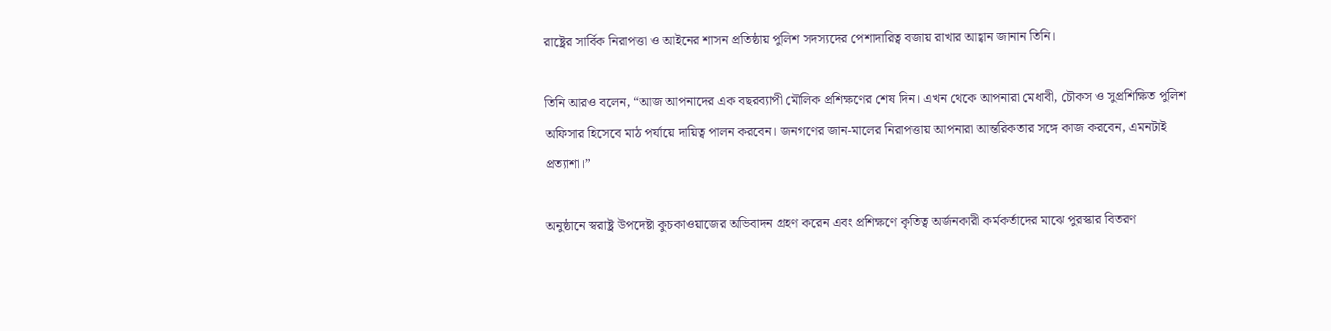রাষ্ট্রের সার্বিক নিরাপত্তা ও আইনের শাসন প্রতিষ্ঠায় পুলিশ সদস্যদের পেশাদারিত্ব বজায় রাখার আহ্বান জানান তিনি।

তিনি আরও বলেন, “আজ আপনাদের এক বছরব্যাপী মৌলিক প্রশিক্ষণের শেষ দিন। এখন থেকে আপনারা মেধাবী, চৌকস ও সুপ্রশিক্ষিত পুলিশ অফিসার হিসেবে মাঠ পর্যায়ে দায়িত্ব পালন করবেন। জনগণের জান-মালের নিরাপত্তায় আপনারা আন্তরিকতার সঙ্গে কাজ করবেন, এমনটাই প্রত্যাশা।”

অনুষ্ঠানে স্বরাষ্ট্র উপদেষ্টা কুচকাওয়াজের অভিবাদন গ্রহণ করেন এবং প্রশিক্ষণে কৃতিত্ব অর্জনকারী কর্মকর্তাদের মাঝে পুরস্কার বিতরণ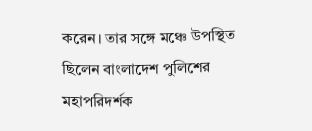করেন। তার সঙ্গে মঞ্চে উপস্থিত ছিলেন বাংলাদেশ পুলিশের মহাপরিদর্শক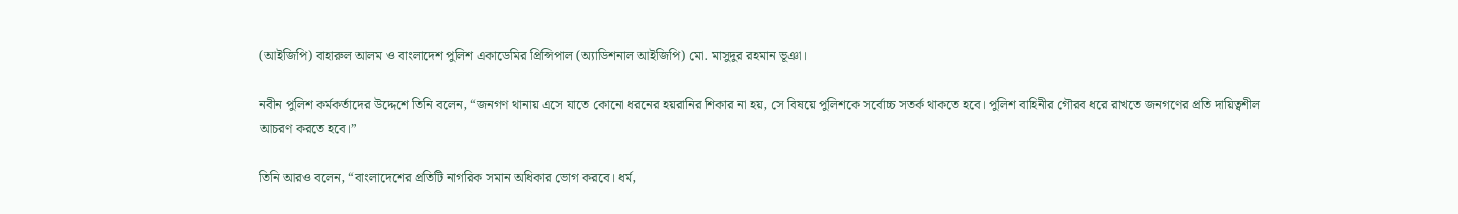(আইজিপি) বাহারুল আলম ও বাংলাদেশ পুলিশ একাডেমির প্রিন্সিপাল (অ্যাডিশনাল আইজিপি) মো. মাসুদুর রহমান ভূঞা।

নবীন পুলিশ কর্মকর্তাদের উদ্দেশে তিনি বলেন, “জনগণ থানায় এসে যাতে কোনো ধরনের হয়রানির শিকার না হয়, সে বিষয়ে পুলিশকে সর্বোচ্চ সতর্ক থাকতে হবে। পুলিশ বাহিনীর গৌরব ধরে রাখতে জনগণের প্রতি দায়িত্বশীল আচরণ করতে হবে।”

তিনি আরও বলেন, “বাংলাদেশের প্রতিটি নাগরিক সমান অধিকার ভোগ করবে। ধর্ম,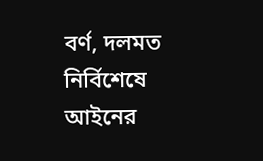বর্ণ, দলমত নির্বিশেষে আইনের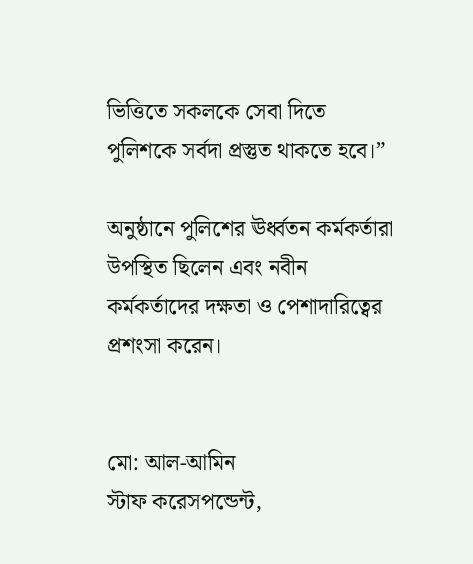ভিত্তিতে সকলকে সেবা দিতে পুলিশকে সর্বদা প্রস্তুত থাকতে হবে।”

অনুষ্ঠানে পুলিশের ঊর্ধ্বতন কর্মকর্তারা উপস্থিত ছিলেন এবং নবীন কর্মকর্তাদের দক্ষতা ও পেশাদারিত্বের প্রশংসা করেন।


মো: আল-আমিন
স্টাফ করেসপন্ডেন্ট,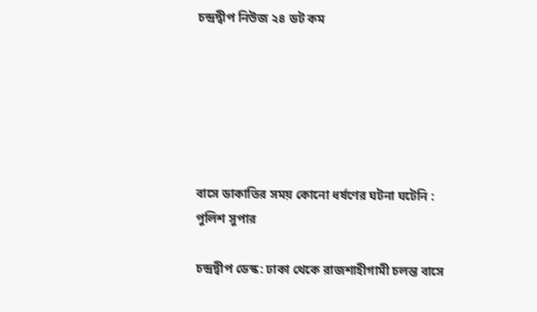চন্দ্রদ্বীপ নিউজ ২৪ ডট কম






বাসে ডাকাতির সময় কোনো ধর্ষণের ঘটনা ঘটেনি : পুলিশ সুপার

চন্দ্রদ্বীপ ডেস্ক: ঢাকা থেকে রাজশাহীগামী চলন্ত বাসে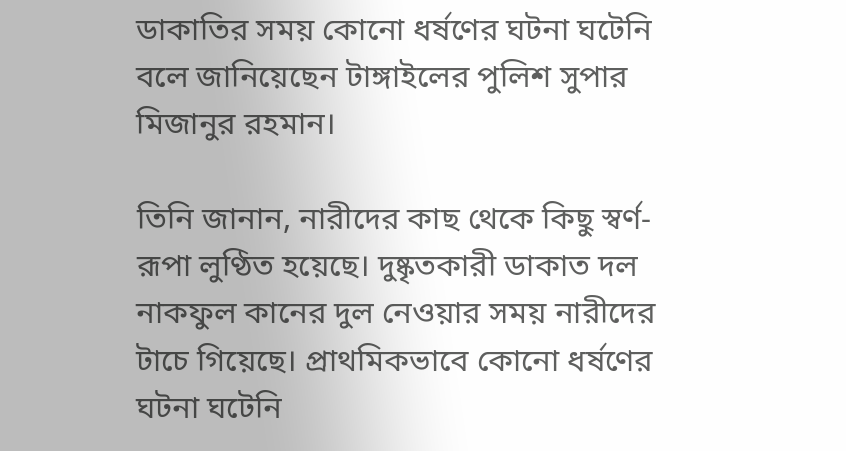ডাকাতির সময় কোনো ধর্ষণের ঘটনা ঘটেনি বলে জানিয়েছেন টাঙ্গাইলের পুলিশ সুপার মিজানুর রহমান।

তিনি জানান, নারীদের কাছ থেকে কিছু স্বর্ণ-রূপা লুণ্ঠিত হয়েছে। দুষ্কৃতকারী ডাকাত দল নাকফুল কানের দুল নেওয়ার সময় নারীদের টাচে গিয়েছে। প্রাথমিকভাবে কোনো ধর্ষণের ঘটনা ঘটেনি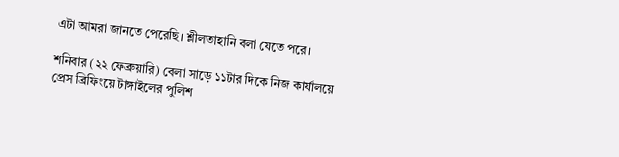এটা আমরা জানতে পেরেছি। শ্লীলতাহানি বলা যেতে পরে।

শনিবার (২২ ফেব্রুয়ারি) বেলা সাড়ে ১১টার দিকে নিজ কার্যালয়ে প্রেস ব্রিফিংয়ে টাঙ্গাইলের পুলিশ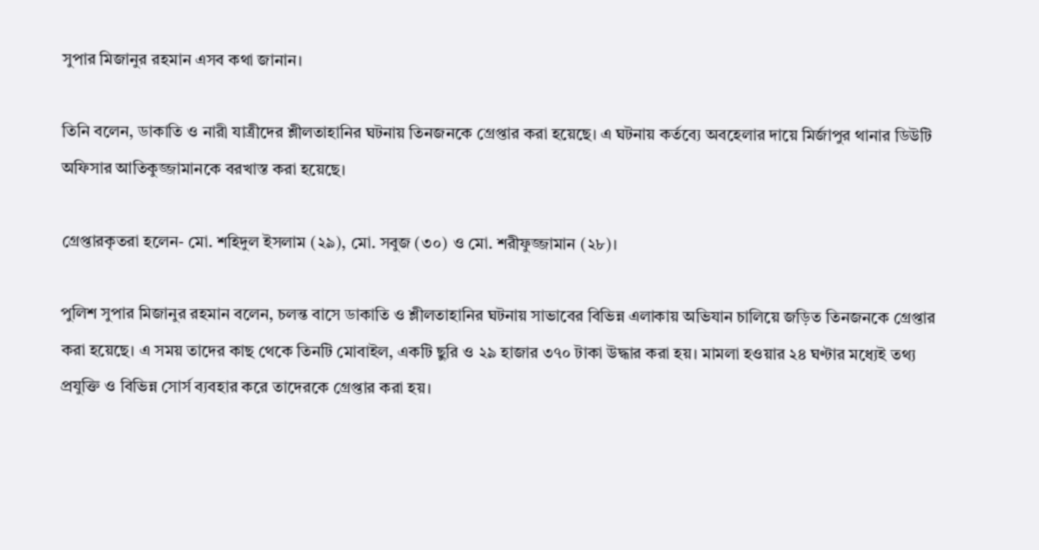সুপার মিজানুর রহমান এসব কথা জানান।

তিনি বলেন, ডাকাতি ও নারী যাত্রীদের শ্লীলতাহানির ঘটনায় তিনজনকে গ্রেপ্তার করা হয়েছে। এ ঘটনায় কর্তব্যে অবহেলার দায়ে মির্জাপুর থানার ডিউটি অফিসার আতিকুজ্জামানকে বরখাস্ত করা হয়েছে।

গ্রেপ্তারকৃতরা হলেন- মো. শহিদুল ইসলাম (২৯), মো. সবুজ (৩০) ও মো. শরীফুজ্জামান (২৮)।

পুলিশ সুপার মিজানুর রহমান বলেন, চলন্ত বাসে ডাকাতি ও শ্লীলতাহানির ঘটনায় সাভাবের বিভিন্ন এলাকায় অভিযান চালিয়ে জড়িত তিনজনকে গ্রেপ্তার করা হয়েছে। এ সময় তাদের কাছ থেকে তিনটি মোবাইল, একটি ছুরি ও ২৯ হাজার ৩৭০ টাকা উদ্ধার করা হয়। মামলা হওয়ার ২৪ ঘণ্টার মধ্যেই তথ্য প্রযুক্তি ও বিভিন্ন সোর্স ব্যবহার করে তাদেরকে গ্রেপ্তার করা হয়।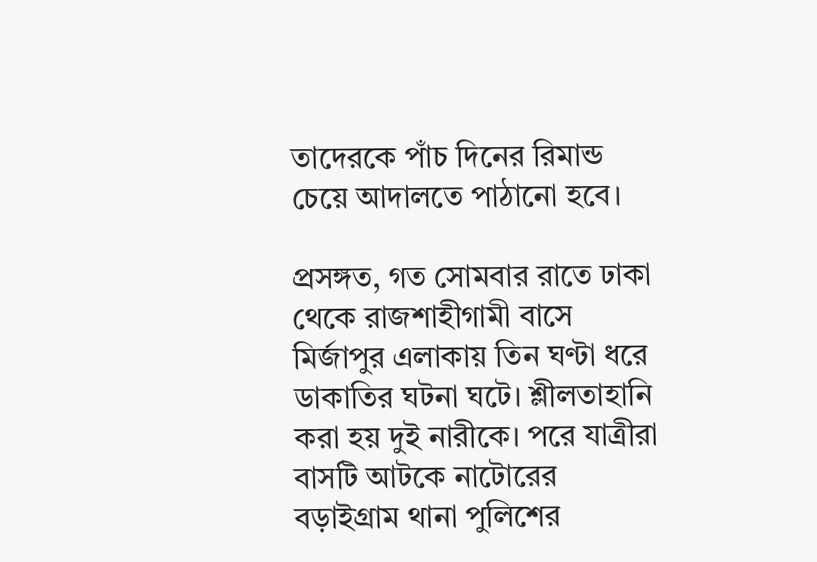তাদেরকে পাঁচ দিনের রিমান্ড চেয়ে আদালতে পাঠানো হবে।

প্রসঙ্গত, গত সোমবার রাতে ঢাকা থেকে রাজশাহীগামী বাসে মির্জাপুর এলাকায় তিন ঘণ্টা ধরে ডাকাতির ঘটনা ঘটে। শ্লীলতাহানি করা হয় দুই নারীকে। পরে যাত্রীরা বাসটি আটকে নাটোরের বড়াইগ্রাম থানা পুলিশের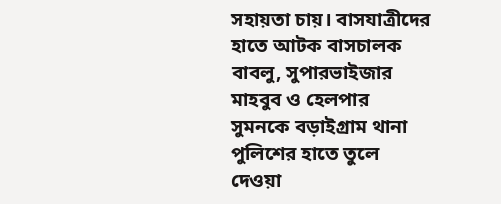সহায়তা চায়। বাসযাত্রীদের হাতে আটক বাসচালক বাবলু, সুপারভাইজার মাহবুব ও হেলপার সুমনকে বড়াইগ্রাম থানা পুলিশের হাতে তুলে দেওয়া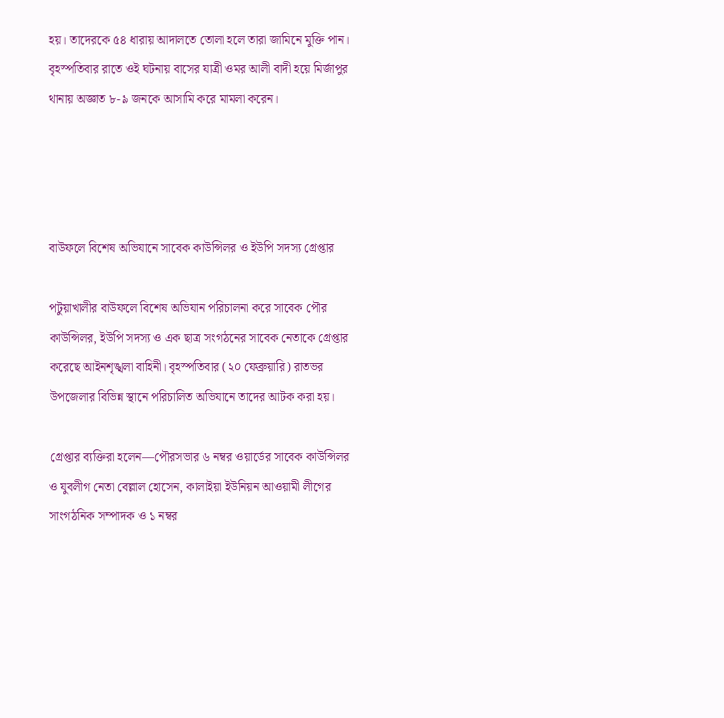হয়। তাদেরকে ৫৪ ধারায় আদালতে তোলা হলে তারা জামিনে মুক্তি পান। বৃহস্পতিবার রাতে ওই ঘটনায় বাসের যাত্রী ওমর আলী বাদী হয়ে মির্জাপুর থানায় অজ্ঞাত ৮-৯ জনকে আসামি করে মামলা করেন।




বাউফলে বিশেষ অভিযানে সাবেক কাউন্সিলর ও ইউপি সদস্য গ্রেপ্তার

পটুয়াখালীর বাউফলে বিশেষ অভিযান পরিচালনা করে সাবেক পৌর কাউন্সিলর, ইউপি সদস্য ও এক ছাত্র সংগঠনের সাবেক নেতাকে গ্রেপ্তার করেছে আইনশৃঙ্খলা বাহিনী। বৃহস্পতিবার (২০ ফেব্রুয়ারি) রাতভর উপজেলার বিভিন্ন স্থানে পরিচালিত অভিযানে তাদের আটক করা হয়।

গ্রেপ্তার ব্যক্তিরা হলেন—পৌরসভার ৬ নম্বর ওয়ার্ডের সাবেক কাউন্সিলর ও যুবলীগ নেতা বেল্লাল হোসেন, কালাইয়া ইউনিয়ন আওয়ামী লীগের সাংগঠনিক সম্পাদক ও ১ নম্বর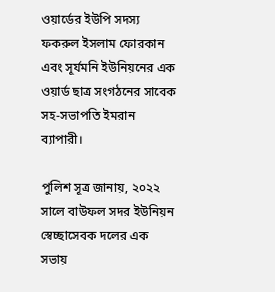ওয়ার্ডের ইউপি সদস্য ফকরুল ইসলাম ফোরকান এবং সূর্যমনি ইউনিয়নের এক ওয়ার্ড ছাত্র সংগঠনের সাবেক সহ-সভাপতি ইমরান ব্যাপারী।

পুলিশ সূত্র জানায়, ২০২২ সালে বাউফল সদর ইউনিয়ন স্বেচ্ছাসেবক দলের এক সভায়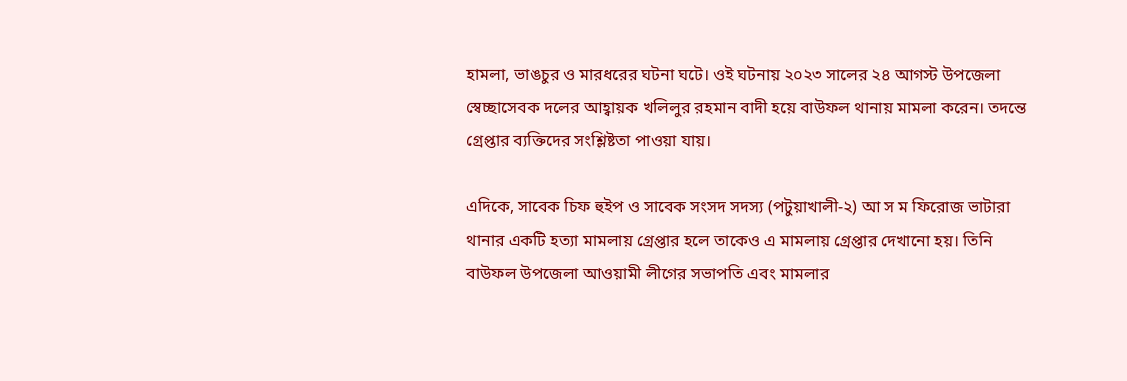হামলা, ভাঙচুর ও মারধরের ঘটনা ঘটে। ওই ঘটনায় ২০২৩ সালের ২৪ আগস্ট উপজেলা স্বেচ্ছাসেবক দলের আহ্বায়ক খলিলুর রহমান বাদী হয়ে বাউফল থানায় মামলা করেন। তদন্তে গ্রেপ্তার ব্যক্তিদের সংশ্লিষ্টতা পাওয়া যায়।

এদিকে, সাবেক চিফ হুইপ ও সাবেক সংসদ সদস্য (পটুয়াখালী-২) আ স ম ফিরোজ ভাটারা থানার একটি হত্যা মামলায় গ্রেপ্তার হলে তাকেও এ মামলায় গ্রেপ্তার দেখানো হয়। তিনি বাউফল উপজেলা আওয়ামী লীগের সভাপতি এবং মামলার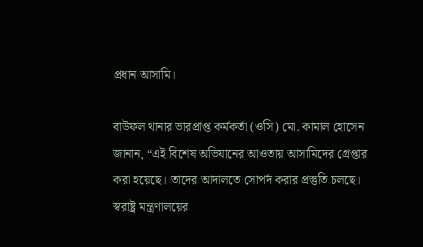প্রধান আসামি।

বাউফল থানার ভারপ্রাপ্ত কর্মকর্তা (ওসি) মো. কামাল হোসেন জানান, “এই বিশেষ অভিযানের আওতায় আসামিদের গ্রেপ্তার করা হয়েছে। তাদের আদালতে সোপর্দ করার প্রস্তুতি চলছে। স্বরাষ্ট্র মন্ত্রণালয়ের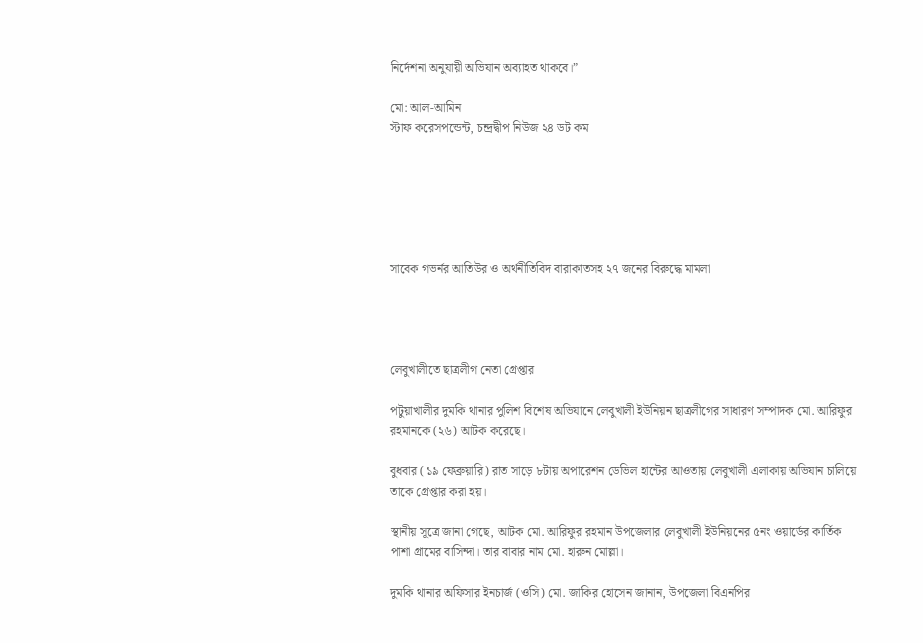নির্দেশনা অনুযায়ী অভিযান অব্যাহত থাকবে।”

মো: আল-আমিন
স্টাফ করেসপন্ডেন্ট, চন্দ্রদ্বীপ নিউজ ২৪ ডট কম






সাবেক গভর্নর আতিউর ও অর্থনীতিবিদ বারাকাতসহ ২৭ জনের বিরুদ্ধে মামলা




লেবুখালীতে ছাত্রলীগ নেতা গ্রেপ্তার

পটুয়াখালীর দুমকি থানার পুলিশ বিশেষ অভিযানে লেবুখালী ইউনিয়ন ছাত্রলীগের সাধারণ সম্পাদক মো. আরিফুর রহমানকে (২৬) আটক করেছে।

বুধবার (১৯ ফেব্রুয়ারি) রাত সাড়ে ৮টায় অপারেশন ডেভিল হান্টের আওতায় লেবুখালী এলাকায় অভিযান চালিয়ে তাকে গ্রেপ্তার করা হয়।

স্থানীয় সূত্রে জানা গেছে, আটক মো. আরিফুর রহমান উপজেলার লেবুখালী ইউনিয়নের ৫নং ওয়ার্ডের কার্তিক পাশা গ্রামের বাসিন্দা। তার বাবার নাম মো. হারুন মোল্লা।

দুমকি থানার অফিসার ইনচার্জ (ওসি) মো. জাকির হোসেন জানান, উপজেলা বিএনপির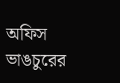অফিস ভাঙচুরের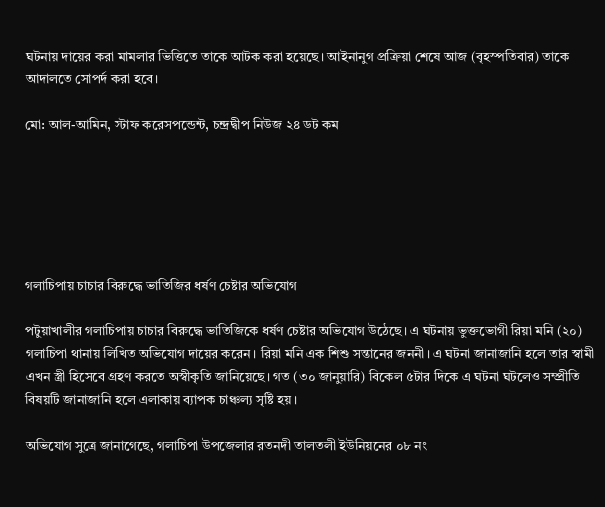ঘটনায় দায়ের করা মামলার ভিত্তিতে তাকে আটক করা হয়েছে। আইনানুগ প্রক্রিয়া শেষে আজ (বৃহস্পতিবার) তাকে আদালতে সোপর্দ করা হবে।

মো: আল-আমিন, স্টাফ করেসপন্ডেন্ট, চন্দ্রদ্বীপ নিউজ ২৪ ডট কম






গলাচিপায় চাচার বিরুদ্ধে ভাতিজির ধর্ষণ চেষ্টার অভিযোগ

পটুয়াখালীর গলাচিপায় চাচার বিরুদ্ধে ভাতিজিকে ধর্ষণ চেষ্টার অভিযোগ উঠেছে। এ ঘটনায় ভুক্তভোগী রিয়া মনি (২০) গলাচিপা থানায় লিখিত অভিযোগ দায়ের করেন। রিয়া মনি এক শিশু সন্তানের জননী। এ ঘটনা জানাজানি হলে তার স্বামী এখন স্ত্রী হিসেবে গ্রহণ করতে অস্বীকৃতি জানিয়েছে। গত (৩০ জানুয়ারি) বিকেল ৫টার দিকে এ ঘটনা ঘটলেও সম্প্রীতি বিষয়টি জানাজানি হলে এলাকায় ব্যাপক চাঞ্চল্য সৃষ্টি হয়।

অভিযোগ সুত্রে জানাগেছে, গলাচিপা উপজেলার রতনদী তালতলী ইউনিয়নের ০৮ নং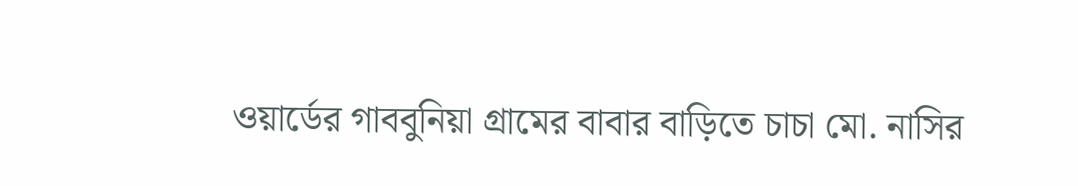ওয়ার্ডের গাববুনিয়া গ্রামের বাবার বাড়িতে চাচা মো. নাসির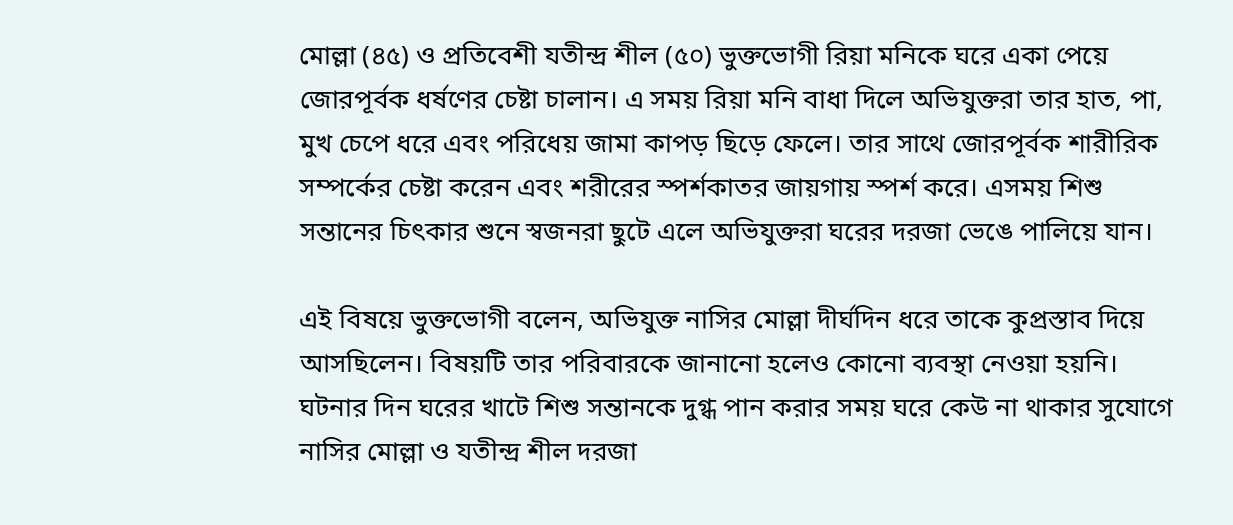মোল্লা (৪৫) ও প্রতিবেশী যতীন্দ্র শীল (৫০) ভুক্তভোগী রিয়া মনিকে ঘরে একা পেয়ে জোরপূর্বক ধর্ষণের চেষ্টা চালান। এ সময় রিয়া মনি বাধা দিলে অভিযুক্তরা তার হাত, পা, মুখ চেপে ধরে এবং পরিধেয় জামা কাপড় ছিড়ে ফেলে। তার সাথে জোরপূর্বক শারীরিক সম্পর্কের চেষ্টা করেন এবং শরীরের স্পর্শকাতর জায়গায় স্পর্শ করে। এসময় শিশু সন্তানের চিৎকার শুনে স্বজনরা ছুটে এলে অভিযুক্তরা ঘরের দরজা ভেঙে পালিয়ে যান।

এই বিষয়ে ভুক্তভোগী বলেন, অভিযুক্ত নাসির মোল্লা দীর্ঘদিন ধরে তাকে কুপ্রস্তাব দিয়ে আসছিলেন। বিষয়টি তার পরিবারকে জানানো হলেও কোনো ব্যবস্থা নেওয়া হয়নি। ঘটনার দিন ঘরের খাটে শিশু সন্তানকে দুগ্ধ পান করার সময় ঘরে কেউ না থাকার সুযোগে নাসির মোল্লা ও যতীন্দ্র শীল দরজা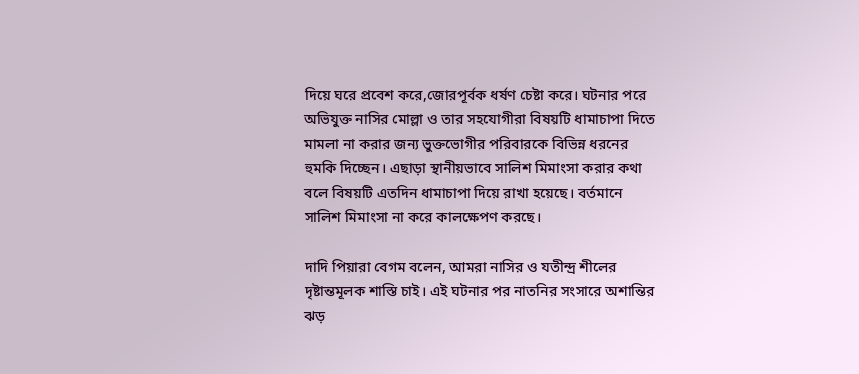দিয়ে ঘরে প্রবেশ করে,জোরপূর্বক ধর্ষণ চেষ্টা করে। ঘটনার পরে অভিযুক্ত নাসির মোল্লা ও তার সহযোগীরা বিষয়টি ধামাচাপা দিতে মামলা না করার জন্য ভুক্তভোগীর পরিবারকে বিভিন্ন ধরনের হুমকি দিচ্ছেন। এছাড়া স্থানীয়ভাবে সালিশ মিমাংসা করার কথা বলে বিষয়টি এতদিন ধামাচাপা দিয়ে রাখা হয়েছে। বর্তমানে সালিশ মিমাংসা না করে কালক্ষেপণ করছে।

দাদি পিয়ারা বেগম বলেন, আমরা নাসির ও যতীন্দ্র শীলের দৃষ্টান্তমূলক শাস্তি চাই। এই ঘটনার পর নাতনির সংসারে অশান্তির ঝড়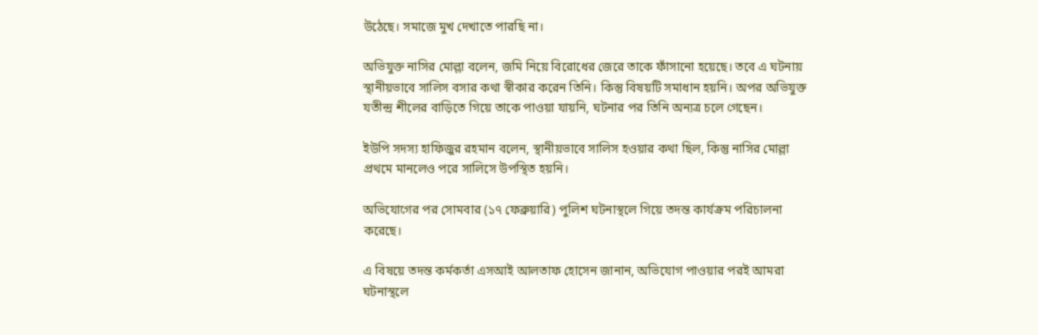উঠেছে। সমাজে মুখ দেখাতে পারছি না।

অভিযুক্ত নাসির মোল্লা বলেন, জমি নিয়ে বিরোধের জেরে তাকে ফাঁসানো হয়েছে। তবে এ ঘটনায় স্থানীয়ভাবে সালিস বসার কথা স্বীকার করেন তিনি। কিন্তু বিষয়টি সমাধান হয়নি। অপর অভিযুক্ত যতীন্দ্র শীলের বাড়িতে গিয়ে তাকে পাওয়া যায়নি, ঘটনার পর তিনি অন্যত্র চলে গেছেন।

ইউপি সদস্য হাফিজুর রহমান বলেন, স্থানীয়ভাবে সালিস হওয়ার কথা ছিল, কিন্তু নাসির মোল্লা প্রথমে মানলেও পরে সালিসে উপস্থিত হয়নি।

অভিযোগের পর সোমবার (১৭ ফেব্রুয়ারি) পুলিশ ঘটনাস্থলে গিয়ে তদন্ত কার্যক্রম পরিচালনা করেছে।

এ বিষয়ে তদন্ত কর্মকর্তা এসআই আলতাফ হোসেন জানান, অভিযোগ পাওয়ার পরই আমরা ঘটনাস্থলে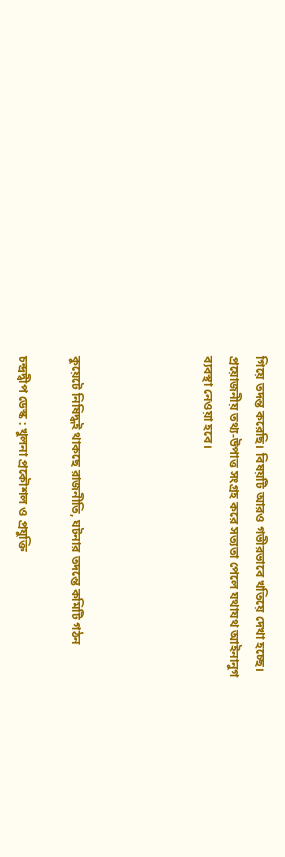গিয়ে তদন্ত করেছি। বিষয়টি আরও গভীরভাবে খতিয়ে দেখা হচ্ছে। প্রয়োজনীয় তথ্য-উপাত্ত সংগ্রহ করে সত্যতা পেলে যথাযথ আইনানুগ ব্যবস্থা নেওয়া হবে।




কুয়েটে নিষিদ্ধই থাকছে রাজনীতি, ঘটনার তদন্তে কমিটি গঠন

চন্দ্রদ্বীপ ডেস্ক : খুলনা প্রকৌশল ও প্রযুক্তি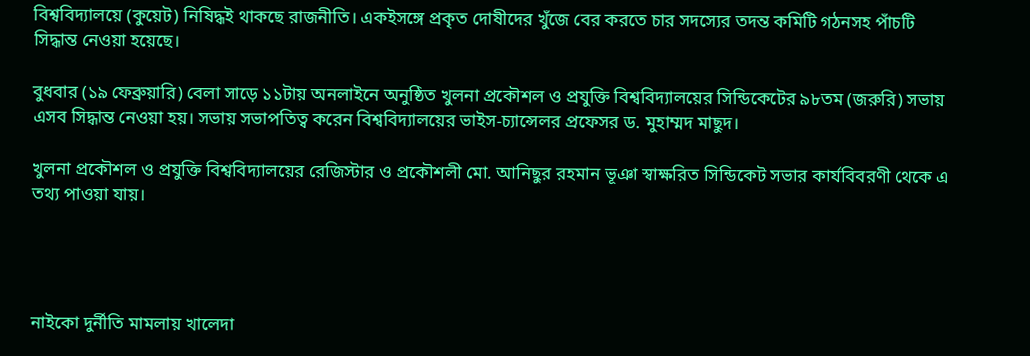বিশ্ববিদ্যালয়ে (কুয়েট) নিষিদ্ধই থাকছে রাজনীতি। একইসঙ্গে প্রকৃত দোষীদের খুঁজে বের করতে চার সদস্যের তদন্ত কমিটি গঠনসহ পাঁচটি সিদ্ধান্ত নেওয়া হয়েছে।

বুধবার (১৯ ফেব্রুয়ারি) বেলা সাড়ে ১১টায় অনলাইনে অনুষ্ঠিত খুলনা প্রকৌশল ও প্রযুক্তি বিশ্ববিদ্যালয়ের সিন্ডিকেটের ৯৮তম (জরুরি) সভায় এসব সিদ্ধান্ত নেওয়া হয়। সভায় সভাপতিত্ব করেন বিশ্ববিদ্যালয়ের ভাইস-চ্যান্সেলর প্রফেসর ড. মুহাম্মদ মাছুদ।

খুলনা প্রকৌশল ও প্রযুক্তি বিশ্ববিদ্যালয়ের রেজিস্টার ও প্রকৌশলী মো. আনিছুর রহমান ভূঞা স্বাক্ষরিত সিন্ডিকেট সভার কার্যবিবরণী থেকে এ তথ্য পাওয়া যায়।




নাইকো দুর্নীতি মামলায় খালেদা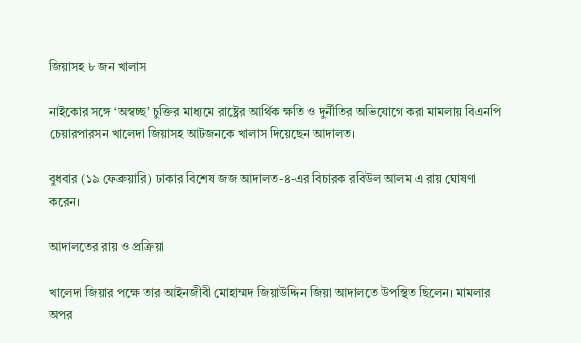জিয়াসহ ৮ জন খালাস

নাইকোর সঙ্গে ‘অস্বচ্ছ’ চুক্তির মাধ্যমে রাষ্ট্রের আর্থিক ক্ষতি ও দুর্নীতির অভিযোগে করা মামলায় বিএনপি চেয়ারপারসন খালেদা জিয়াসহ আটজনকে খালাস দিয়েছেন আদালত।

বুধবার (১৯ ফেব্রুয়ারি) ঢাকার বিশেষ জজ আদালত-৪-এর বিচারক রবিউল আলম এ রায় ঘোষণা করেন।

আদালতের রায় ও প্রক্রিয়া

খালেদা জিয়ার পক্ষে তার আইনজীবী মোহাম্মদ জিয়াউদ্দিন জিয়া আদালতে উপস্থিত ছিলেন। মামলার অপর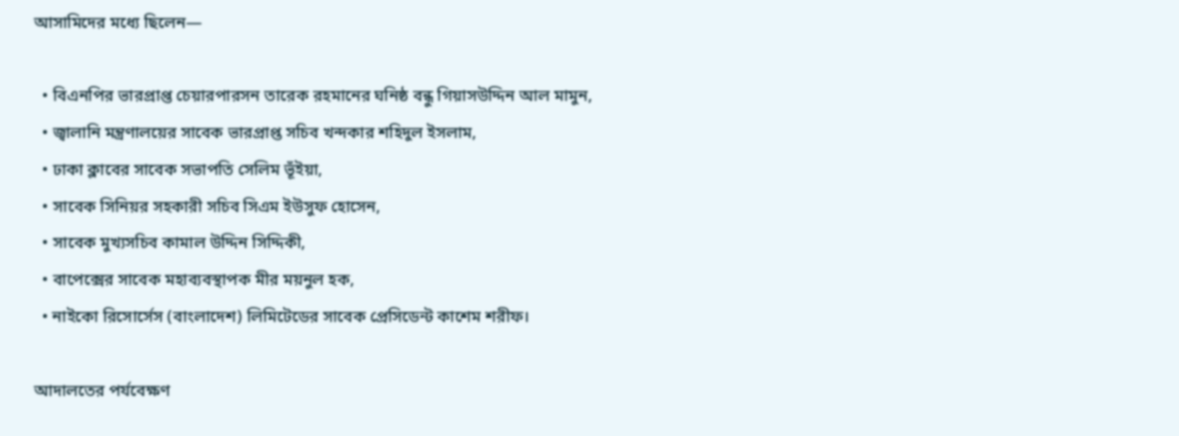আসামিদের মধ্যে ছিলেন—

  • বিএনপির ভারপ্রাপ্ত চেয়ারপারসন তারেক রহমানের ঘনিষ্ঠ বন্ধু গিয়াসউদ্দিন আল মামুন,
  • জ্বালানি মন্ত্রণালয়ের সাবেক ভারপ্রাপ্ত সচিব খন্দকার শহিদুল ইসলাম,
  • ঢাকা ক্লাবের সাবেক সভাপতি সেলিম ভূঁইয়া,
  • সাবেক সিনিয়র সহকারী সচিব সিএম ইউসুফ হোসেন,
  • সাবেক মুখ্যসচিব কামাল উদ্দিন সিদ্দিকী,
  • বাপেক্সের সাবেক মহাব্যবস্থাপক মীর ময়নুল হক,
  • নাইকো রিসোর্সেস (বাংলাদেশ) লিমিটেডের সাবেক প্রেসিডেন্ট কাশেম শরীফ।

আদালতের পর্যবেক্ষণ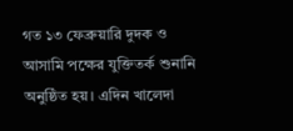গত ১৩ ফেব্রুয়ারি দুদক ও আসামি পক্ষের যুক্তিতর্ক শুনানি অনুষ্ঠিত হয়। এদিন খালেদা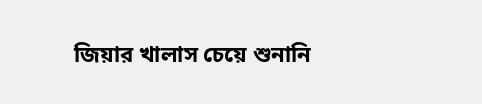জিয়ার খালাস চেয়ে শুনানি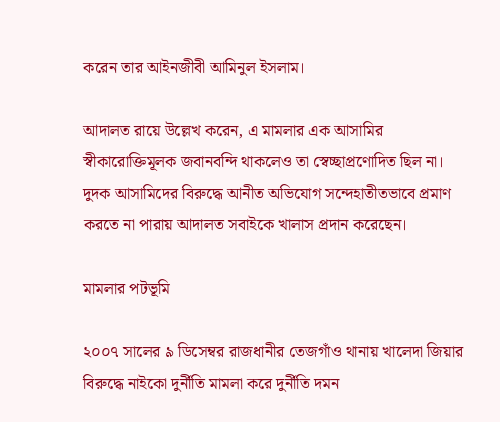করেন তার আইনজীবী আমিনুল ইসলাম।

আদালত রায়ে উল্লেখ করেন, এ মামলার এক আসামির স্বীকারোক্তিমূলক জবানবন্দি থাকলেও তা স্বেচ্ছাপ্রণোদিত ছিল না। দুদক আসামিদের বিরুদ্ধে আনীত অভিযোগ সন্দেহাতীতভাবে প্রমাণ করতে না পারায় আদালত সবাইকে খালাস প্রদান করেছেন।

মামলার পটভূমি

২০০৭ সালের ৯ ডিসেম্বর রাজধানীর তেজগাঁও থানায় খালেদা জিয়ার বিরুদ্ধে নাইকো দুর্নীতি মামলা করে দুর্নীতি দমন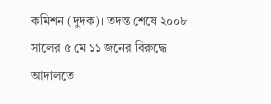কমিশন (দুদক)। তদন্ত শেষে ২০০৮ সালের ৫ মে ১১ জনের বিরুদ্ধে আদালতে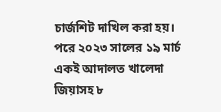চার্জশিট দাখিল করা হয়। পরে ২০২৩ সালের ১৯ মার্চ একই আদালত খালেদা জিয়াসহ ৮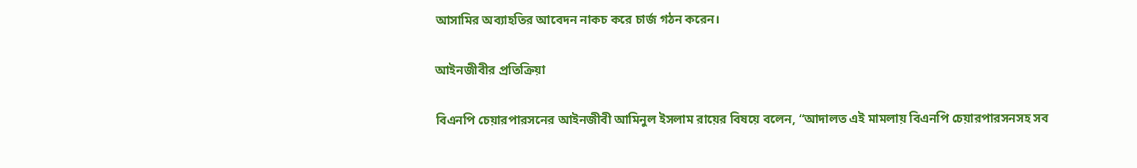আসামির অব্যাহতির আবেদন নাকচ করে চার্জ গঠন করেন।

আইনজীবীর প্রতিক্রিয়া

বিএনপি চেয়ারপারসনের আইনজীবী আমিনুল ইসলাম রায়ের বিষয়ে বলেন, “আদালত এই মামলায় বিএনপি চেয়ারপারসনসহ সব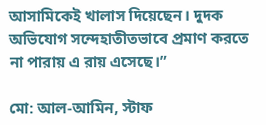আসামিকেই খালাস দিয়েছেন। দুদক অভিযোগ সন্দেহাতীতভাবে প্রমাণ করতে না পারায় এ রায় এসেছে।”

মো: আল-আমিন, স্টাফ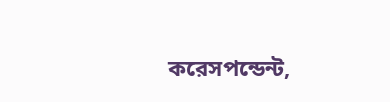করেসপন্ডেন্ট,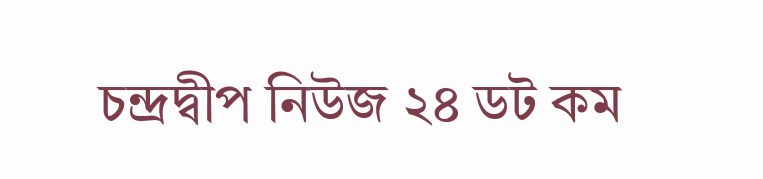চন্দ্রদ্বীপ নিউজ ২৪ ডট কম